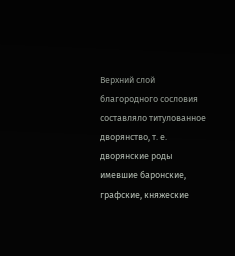Верхний слой благородного сословия составляло титулованное дворянство, т. е. дворянские роды имевшие баронские, графские, княжеские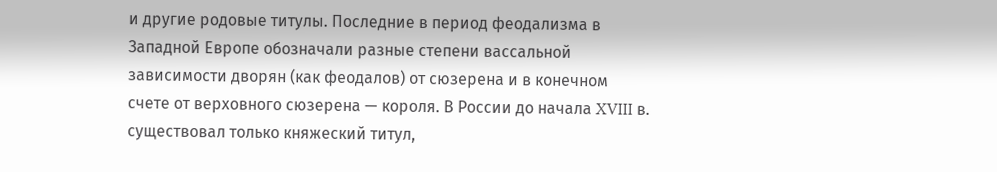и другие родовые титулы. Последние в период феодализма в Западной Европе обозначали разные степени вассальной зависимости дворян (как феодалов) от сюзерена и в конечном счете от верховного сюзерена — короля. В России до начала XVIII в. существовал только княжеский титул,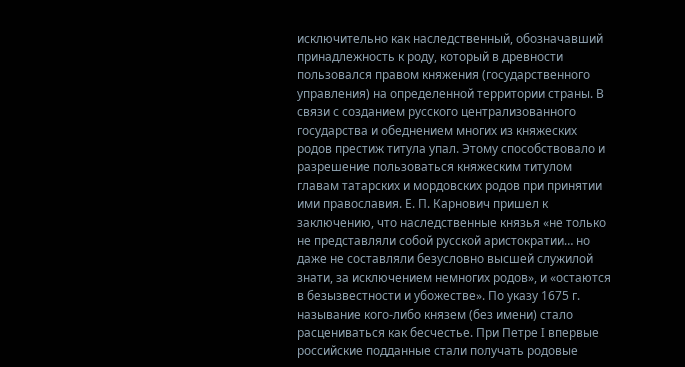исключительно как наследственный, обозначавший принадлежность к роду, который в древности пользовался правом княжения (государственного управления) на определенной территории страны. В связи с созданием русского централизованного государства и обеднением многих из княжеских родов престиж титула упал. Этому способствовало и разрешение пользоваться княжеским титулом главам татарских и мордовских родов при принятии ими православия. Е. П. Карнович пришел к заключению, что наследственные князья «не только не представляли собой русской аристократии… но даже не составляли безусловно высшей служилой знати, за исключением немногих родов», и «остаются в безызвестности и убожестве». По указу 1675 г. называние кого-либо князем (без имени) стало расцениваться как бесчестье. При Петре I впервые российские подданные стали получать родовые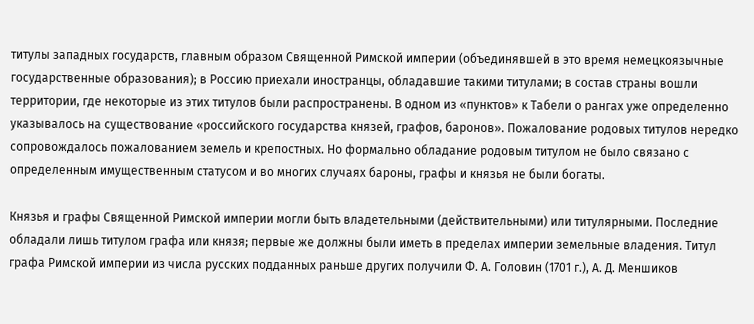титулы западных государств, главным образом Священной Римской империи (объединявшей в это время немецкоязычные государственные образования); в Россию приехали иностранцы, обладавшие такими титулами; в состав страны вошли территории, где некоторые из этих титулов были распространены. В одном из «пунктов» к Табели о рангах уже определенно указывалось на существование «российского государства князей, графов, баронов». Пожалование родовых титулов нередко сопровождалось пожалованием земель и крепостных. Но формально обладание родовым титулом не было связано с определенным имущественным статусом и во многих случаях бароны, графы и князья не были богаты.

Князья и графы Священной Римской империи могли быть владетельными (действительными) или титулярными. Последние обладали лишь титулом графа или князя; первые же должны были иметь в пределах империи земельные владения. Титул графа Римской империи из числа русских подданных раньше других получили Ф. А. Головин (1701 г.), А. Д. Меншиков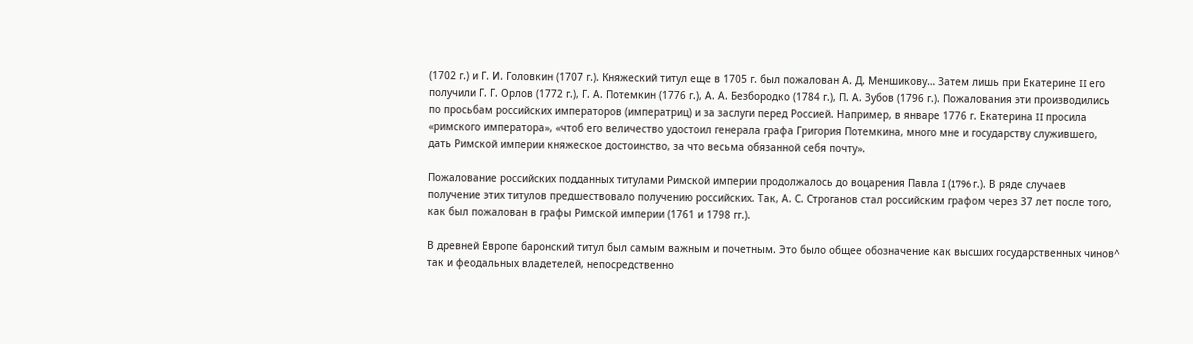(1702 г.) и Г. И. Головкин (1707 г.). Княжеский титул еще в 1705 г. был пожалован А. Д. Меншикову… Затем лишь при Екатерине II его получили Г. Г. Орлов (1772 г.), Г. А. Потемкин (1776 г.), А. А. Безбородко (1784 г.), П. А. Зубов (1796 г.). Пожалования эти производились по просьбам российских императоров (императриц) и за заслуги перед Россией. Например, в январе 1776 г. Екатерина II просила «римского императора», «чтоб его величество удостоил генерала графа Григория Потемкина, много мне и государству служившего, дать Римской империи княжеское достоинство, за что весьма обязанной себя почту».

Пожалование российских подданных титулами Римской империи продолжалось до воцарения Павла I (1796 г.). В ряде случаев получение этих титулов предшествовало получению российских. Так, А. С. Строганов стал российским графом через 37 лет после того, как был пожалован в графы Римской империи (1761 и 1798 гг.).

В древней Европе баронский титул был самым важным и почетным. Это было общее обозначение как высших государственных чинов^ так и феодальных владетелей, непосредственно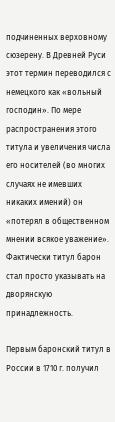подчиненных верховному сюзерену. В Древней Руси этот термин переводился с немецкого как «вольный господин». По мере распространения этого титула и увеличения числа его носителей (во многих случаях не имевших никаких имений) он «потерял в общественном мнении всякое уважение». Фактически титул барон стал просто указывать на дворянскую принадлежность.

Первым баронский титул в России в 1710 г. получил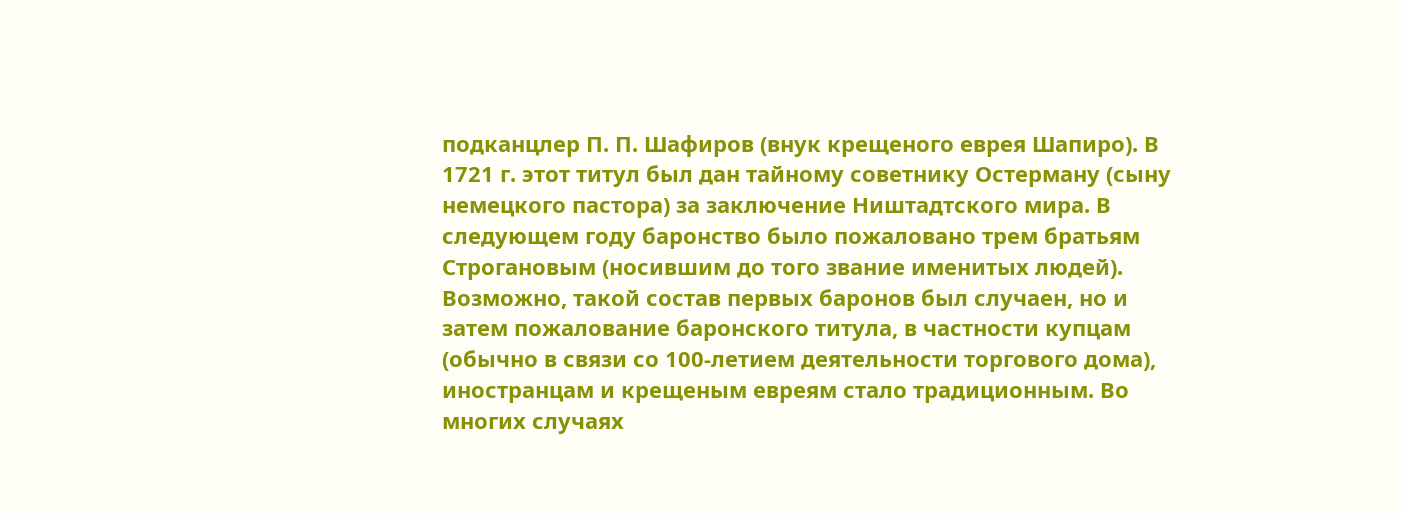подканцлер П. П. Шафиров (внук крещеного еврея Шапиро). В 1721 г. этот титул был дан тайному советнику Остерману (сыну немецкого пастора) за заключение Ништадтского мира. В следующем году баронство было пожаловано трем братьям Строгановым (носившим до того звание именитых людей). Возможно, такой состав первых баронов был случаен, но и затем пожалование баронского титула, в частности купцам (обычно в связи со 100-летием деятельности торгового дома), иностранцам и крещеным евреям стало традиционным. Во многих случаях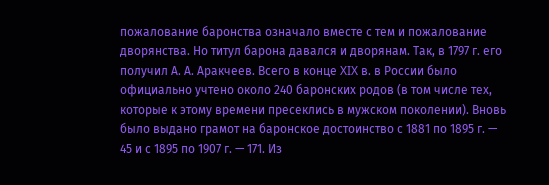пожалование баронства означало вместе с тем и пожалование дворянства. Но титул барона давался и дворянам. Так, в 1797 г. его получил А. А. Аракчеев. Всего в конце XIX в. в России было официально учтено около 240 баронских родов (в том числе тех, которые к этому времени пресеклись в мужском поколении). Вновь было выдано грамот на баронское достоинство с 1881 по 1895 г. — 45 и с 1895 по 1907 г. — 171. Из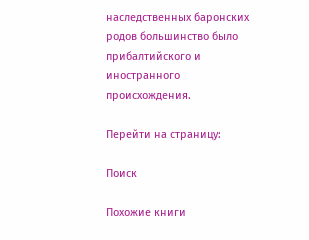наследственных баронских родов большинство было прибалтийского и иностранного происхождения.

Перейти на страницу:

Поиск

Похожие книги